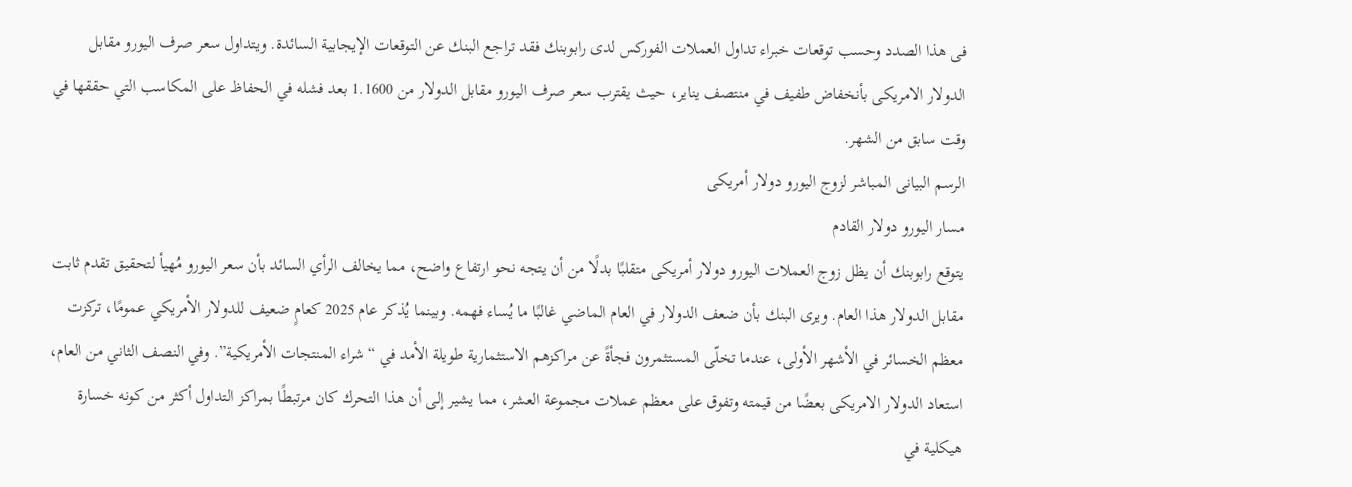فى هذا الصدد وحسب توقعات خبراء تداول العملات الفوركس لدى رابوبنك فقد تراجع البنك عن التوقعات الإيجابية السائدة. ويتداول سعر صرف اليورو مقابل الدولار الامريكى بأنخفاض طفيف في منتصف يناير، حيث يقترب سعر صرف اليورو مقابل الدولار من 1.1600 بعد فشله في الحفاظ على المكاسب التي حققها في وقت سابق من الشهر.
الرسم البيانى المباشر لزوج اليورو دولار أمريكى
مسار اليورو دولار القادم
يتوقع رابوبنك أن يظل زوج العملات اليورو دولار أمريكى متقلبًا بدلًا من أن يتجه نحو ارتفاع واضح، مما يخالف الرأي السائد بأن سعر اليورو مُهيأ لتحقيق تقدم ثابت مقابل الدولار هذا العام. ويرى البنك بأن ضعف الدولار في العام الماضي غالبًا ما يُساء فهمه. وبينما يُذكر عام 2025 كعامٍ ضعيف للدولار الأمريكي عمومًا، تركزت معظم الخسائر في الأشهر الأولى، عندما تخلّى المستثمرون فجأةً عن مراكزهم الاستثمارية طويلة الأمد في “شراء المنتجات الأمريكية”. وفي النصف الثاني من العام، استعاد الدولار الامريكى بعضًا من قيمته وتفوق على معظم عملات مجموعة العشر، مما يشير إلى أن هذا التحرك كان مرتبطًا بمراكز التداول أكثر من كونه خسارة هيكلية في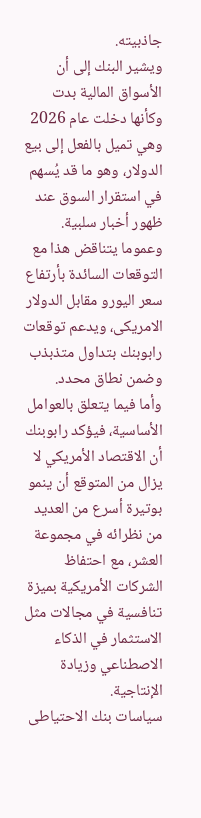جاذبيته.
ويشير البنك إلى أن الأسواق المالية بدت وكأنها دخلت عام 2026 وهي تميل بالفعل إلى بيع الدولار، وهو ما قد يُسهم في استقرار السوق عند ظهور أخبار سلبية. وعموما يتناقض هذا مع التوقعات السائدة بأرتفاع سعر اليورو مقابل الدولار الامريكى، ويدعم توقعات رابوبنك بتداول متذبذب وضمن نطاق محدد.
وأما فيما يتعلق بالعوامل الأساسية، فيؤكد رابوبنك أن الاقتصاد الأمريكي لا يزال من المتوقع أن ينمو بوتيرة أسرع من العديد من نظرائه في مجموعة العشر، مع احتفاظ الشركات الأمريكية بميزة تنافسية في مجالات مثل الاستثمار في الذكاء الاصطناعي وزيادة الإنتاجية.
سياسات بنك الاحتياطى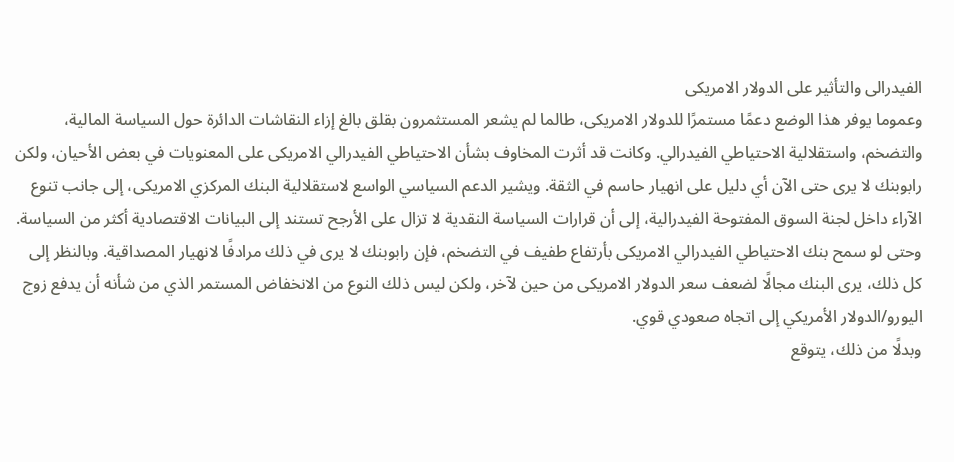الفيدرالى والتأثير على الدولار الامريكى
وعموما يوفر هذا الوضع دعمًا مستمرًا للدولار الامريكى، طالما لم يشعر المستثمرون بقلق بالغ إزاء النقاشات الدائرة حول السياسة المالية، والتضخم، واستقلالية الاحتياطي الفيدرالي. وكانت قد أثرت المخاوف بشأن الاحتياطي الفيدرالي الامريكى على المعنويات في بعض الأحيان، ولكن رابوبنك لا يرى حتى الآن أي دليل على انهيار حاسم في الثقة. ويشير الدعم السياسي الواسع لاستقلالية البنك المركزي الامريكى، إلى جانب تنوع الآراء داخل لجنة السوق المفتوحة الفيدرالية، إلى أن قرارات السياسة النقدية لا تزال على الأرجح تستند إلى البيانات الاقتصادية أكثر من السياسة.
وحتى لو سمح بنك الاحتياطي الفيدرالي الامريكى بأرتفاع طفيف في التضخم، فإن رابوبنك لا يرى في ذلك مرادفًا لانهيار المصداقية. وبالنظر إلى كل ذلك، يرى البنك مجالًا لضعف سعر الدولار الامريكى من حين لآخر، ولكن ليس ذلك النوع من الانخفاض المستمر الذي من شأنه أن يدفع زوج اليورو/الدولار الأمريكي إلى اتجاه صعودي قوي.
وبدلًا من ذلك، يتوقع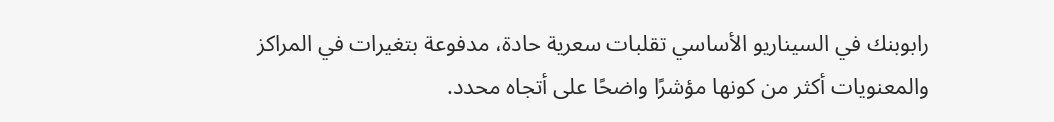رابوبنك في السيناريو الأساسي تقلبات سعرية حادة، مدفوعة بتغيرات في المراكز والمعنويات أكثر من كونها مؤشرًا واضحًا على أتجاه محدد.